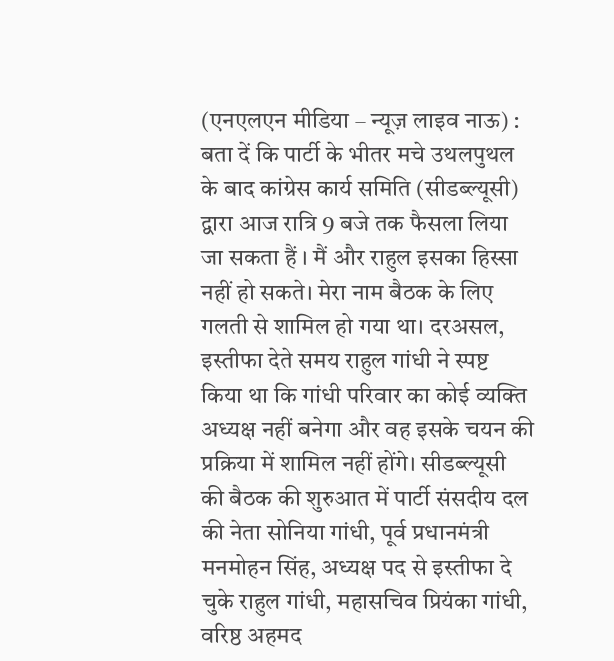(एनएलएन मीडिया – न्यूज़ लाइव नाऊ) : बता दें कि पार्टी के भीतर मचे उथलपुथल के बाद कांग्रेस कार्य समिति (सीडब्ल्यूसी) द्वारा आज रात्रि 9 बजे तक फैसला लिया जा सकता हैं । मैं और राहुल इसका हिस्सा नहीं हो सकते। मेरा नाम बैठक के लिए गलती से शामिल हो गया था। दरअसल, इस्तीफा देते समय राहुल गांधी ने स्पष्ट किया था कि गांधी परिवार का कोई व्यक्ति अध्यक्ष नहीं बनेगा और वह इसके चयन की प्रक्रिया में शामिल नहीं होंगे। सीडब्ल्यूसी की बैठक की शुरुआत में पार्टी संसदीय दल की नेता सोनिया गांधी, पूर्व प्रधानमंत्री मनमोहन सिंह, अध्यक्ष पद से इस्तीफा दे चुके राहुल गांधी, महासचिव प्रियंका गांधी, वरिष्ठ अहमद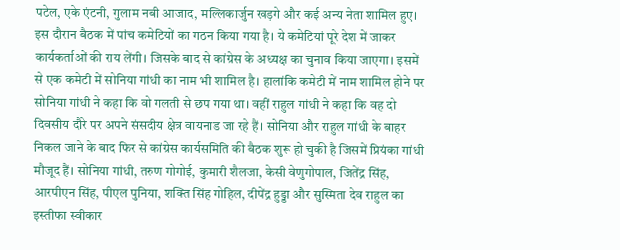पटेल, एके एंटनी, गुलाम नबी आजाद, मल्लिकार्जुन खड़गे और कई अन्य नेता शामिल हुए। इस दौरान बैठक में पांच कमेटियों का गठन किया गया है। ये कमेटियां पूरे देश में जाकर कार्यकर्ताओं की राय लेंगी। जिसके बाद से कांग्रेस के अध्यक्ष का चुनाव किया जाएगा। इसमें से एक कमेटी में सोनिया गांधी का नाम भी शामिल है। हालांकि कमेटी में नाम शामिल होने पर सोनिया गांधी ने कहा कि वो गलती से छप गया था। वहीं राहुल गांधी ने कहा कि वह दो दिवसीय दौरे पर अपने संसदीय क्षेत्र वायनाड जा रहे हैं। सोनिया और राहुल गांधी के बाहर निकल जाने के बाद फिर से कांग्रेस कार्यसमिति की बैठक शुरू हो चुकी है जिसमें प्रियंका गांधी मौजूद हैं। सोनिया गांधी, तरुण गोगोई, कुमारी शैलजा, केसी वेणुगोपाल, जितेंद्र सिंह, आरपीएन सिंह, पीएल पुनिया, शक्ति सिंह गोहिल, दीपेंद्र हुड्डा और सुस्मिता देव राहुल का इस्तीफा स्वीकार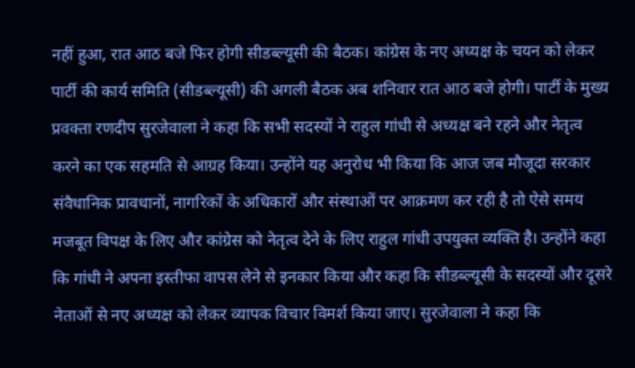नहीं हुआ, रात आठ बजे फिर होगी सीडब्ल्यूसी की बैठक। कांग्रेस के नए अध्यक्ष के चयन को लेकर पार्टी की कार्य समिति (सीडब्ल्यूसी) की अगली बैठक अब शनिवार रात आठ बजे होगी। पार्टी के मुख्य प्रवक्ता रणदीप सुरजेवाला ने कहा कि सभी सदस्यों ने राहुल गांधी से अध्यक्ष बने रहने और नेतृत्व करने का एक सहमति से आग्रह किया। उन्होंने यह अनुरोध भी किया कि आज जब मौजूदा सरकार संवैधानिक प्रावधानों, नागरिकों के अधिकारों और संस्थाओं पर आक्रमण कर रही है तो ऐसे समय मजबूत विपक्ष के लिए और कांग्रेस को नेतृत्व देने के लिए राहुल गांधी उपयुक्त व्यक्ति है। उन्होंने कहा कि गांधी ने अपना इस्तीफा वापस लेने से इनकार किया और कहा कि सीडब्ल्यूसी के सदस्यों और दूसरे नेताओं से नए अध्यक्ष को लेकर व्यापक विचार विमर्श किया जाए। सुरजेवाला ने कहा कि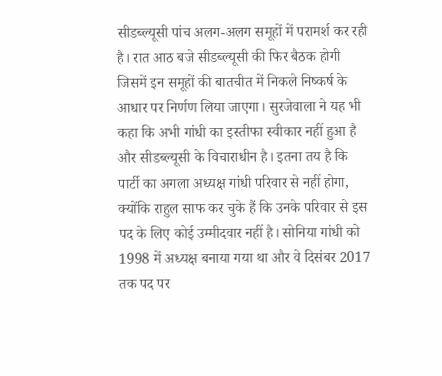सीडब्ल्यूसी पांच अलग-अलग समूहों में परामर्श कर रही है। रात आठ बजे सीडब्ल्यूसी की फिर बैठक होगी जिसमें इन समूहों की बातचीत में निकले निष्कर्ष के आधार पर निर्णण लिया जाएगा। सुरजेवाला ने यह भी कहा कि अभी गांधी का इस्तीफा स्वीकार नहीं हुआ है और सीडब्ल्यूसी के विचाराधीन है। इतना तय है कि पार्टी का अगला अध्यक्ष गांधी परिवार से नहीं होगा, क्योंकि राहुल साफ कर चुके हैं कि उनके परिवार से इस पद के लिए कोई उम्मीदवार नहीं है। सोनिया गांधी को 1998 में अध्यक्ष बनाया गया था और वे दिसंबर 2017 तक पद पर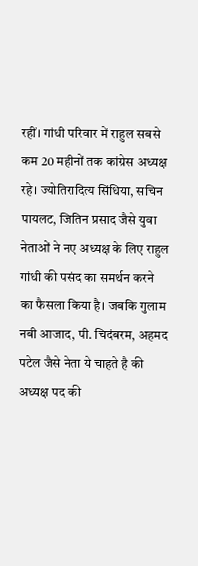रहीं। गांधी परिवार में राहुल सबसे कम 20 महीनों तक कांग्रेस अध्यक्ष रहे। ज्योतिरादित्य सिंधिया, सचिन पायलट, जितिन प्रसाद जैसे युवा नेताओं ने नए अध्यक्ष के लिए राहुल गांधी की पसंद का समर्थन करने का फैसला किया है। जबकि गुलाम नबी आजाद, पी. चिदंबरम, अहमद पटेल जैसे नेता ये चाहते है की अध्यक्ष पद की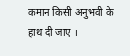कमान किसी अनुभवी के हाथ दी जाए ।